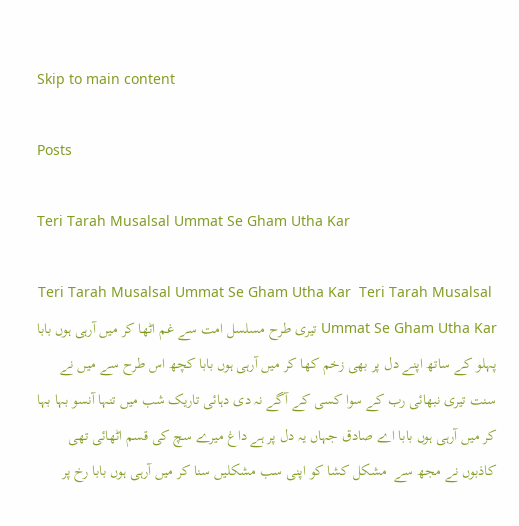Skip to main content

Posts

Teri Tarah Musalsal Ummat Se Gham Utha Kar

 Teri Tarah Musalsal Ummat Se Gham Utha Kar  Teri Tarah Musalsal Ummat Se Gham Utha Kar تیری طرح مسلسل امت سے غم اٹھا کر میں آرہی ہوں بابا پہلو کے ساتھ اپنے دل پر بھی زخم کھا کر میں آرہی ہوں بابا کچھ اس طرح سے میں نے سنت تیری نبھائی رب کے سوا کسی کے آگے نہ دی دہائی تاریک شب میں تنہا آنسو بہا بہا کر میں آرہی ہوں بابا اے صادق جہاں یہ دل پر ہے داغ میرے سچ کی قسم اٹھائی تھی کاذبوں نے مجھ سے  مشکل کشا کو اپنی سب مشکلیں سنا کر میں آرہی ہوں بابا رخ پر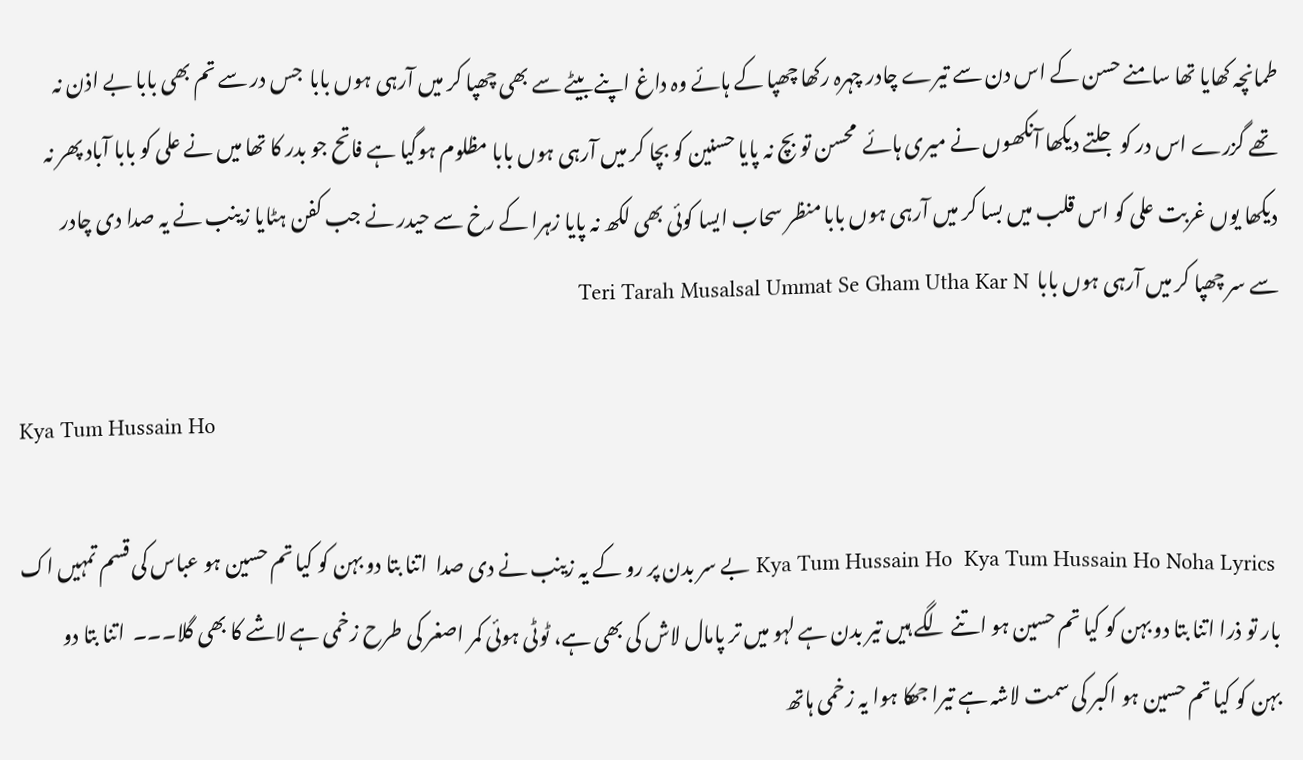طمانچہ کھایا تھا سامنے حسن کے اس دن سے تیرے چادر چہرہ رکھا چھپا کے ہائے وہ داغ اپنے بیٹے سے بھی چھپا کر میں آرہی ہوں بابا  جس در سے تم بھی بابا بے اذن نہ تھے گزرے اس در کو جلتے دیکھا آنکھوں نے میری ہائے  محسن تو بچ نہ پایا حسنین کو بچا کر میں آرہی ہوں بابا مظلوم ہوگیا ہے فاتح جو بدر کا تھا میں نے علی کو بابا آباد پھر نہ دیکھا یوں غربت علی کو اس قلب میں بسا کر میں آرہی ہوں بابا منظر سحاب ایسا کوئی بھی لکھ نہ پایا زہرا کے رخ سے حیدر نے جب کفن ہٹایا زینب نے یہ صدا دی چادر سے سر چھپا کر میں آرہی ہوں بابا  Teri Tarah Musalsal Ummat Se Gham Utha Kar N

Kya Tum Hussain Ho

 Kya Tum Hussain Ho  Kya Tum Hussain Ho Noha Lyrics بے سر بدن پر رو کے یہ زینب نے دی صدا  اتنا بتا دو بہن کو کیا تم حسین ہو عباس کی قسم تمہیں اک بار تو ذرا اتنا بتا دو بہن کو کیا تم حسین ہو اتنے لگے ہیں تیر بدن ہے لہو میں تر پامال لاش کی بھی ہے، ٹوٹی ہوئی کمر اصغر کی طرح زخمی ہے لاشے کا بھی گلا۔۔۔  اتنا بتا دو بہن کو کیا تم حسین ہو اکبر کی سمت لاشہ ہے تیرا جھکا ہوا یہ زخمی ہاتھ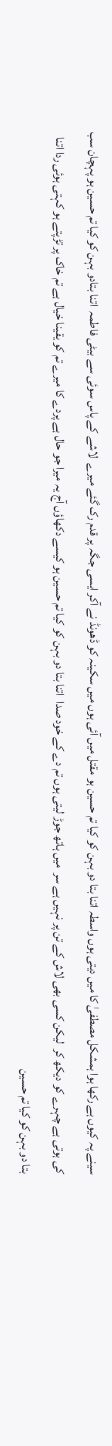سینے پہ کیوں ہے رکھا ہوا ہمشکل مصطفیٰ کا میں دیتی ہوں واسطہ اتنا بتا دو بہن کو کیا تم حسین ہو مقتل میں آئی ہوں میں سکینہ کو ڈھونڈ نے آکر ایسی جگہ پر قدم رک گئے میرے  لاشے کے پاس سوئی سے بیٹی فاطمہ  اتنا بتادو بہن کو کیا تم حسین ہو پہچان سب کی ہوتی ہے چہرے کو دیکھ کر  لیکن کسی بھی لاش کے تن پر نہیں ہے سر  میں ہاتھ جوڑ لیتی ہوں تم دے کے خود صدا  اتنا بتا دو بہن کو کیا تم حسین ہو کیسے دکھاؤں آج یہ میرا جو حال ہے پردے کا میرے تم کو یقینا خیال ہے تم خاک پر تڑپتے ہو کہتی ہوئی ردا اتنا بتا دو بہن کو کیا تم حسین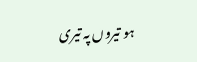ہو تیروں پہ تیری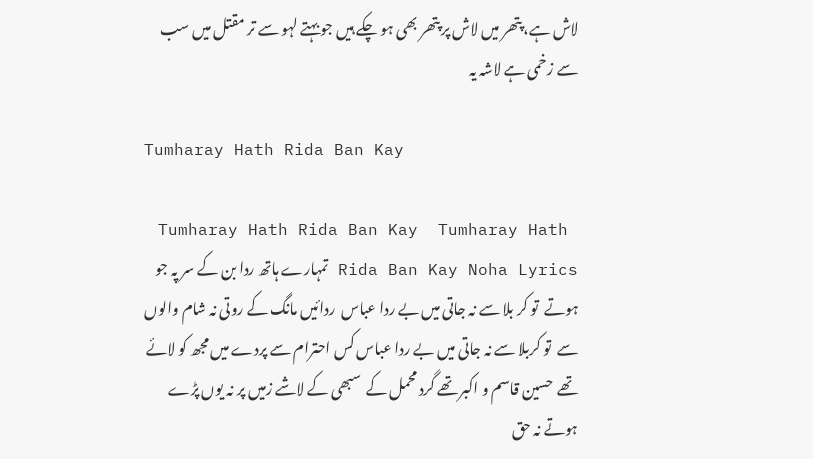لاش ہے، پتھر میں لاش پر پتھر بھی ہو چکے ہیں جو بہتے لہو سے تر مقتل میں سب سے زخمی ہے لاشہ یہ

Tumharay Hath Rida Ban Kay

 Tumharay Hath Rida Ban Kay  Tumharay Hath Rida Ban Kay Noha Lyrics تمہارے ہاتھ ردا بن کے سر پہ جو ہوتے  تو کر بلا سے نہ جاتی میں بے ردا عباس  ردائیں مانگ کے روتی نہ شام والوں سے  تو کربلا سے نہ جاتی میں بے ردا عباس کس احترام سے پردے میں مجھ کو لائے تھے  حسین قاسم و اکبر تھے گرد محمل کے  سبھی کے لاشے زمیں پر نہ یوں پڑے ہوتے نہ حق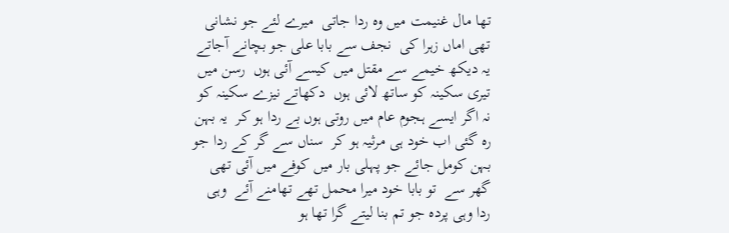تھا مال غنیمت میں وہ ردا جاتی  میرے لئے جو نشانی تھی اماں زہرا کی  نجف سے بابا علی جو بچانے آجاتے یہ دیکھ خیمے سے مقتل میں کیسے آئی ہوں  رسن میں تیری سکینہ کو ساتھ لائی ہوں  دکھاتے نیزے سکینہ کو نہ اگر ایسے ہجوم عام میں روتی ہوں بے ردا ہو کر  یہ بہن رہ گئی اب خود ہی مرثیہ ہو کر  سناں سے گر کے ردا جو بہن کومل جائے جو پہلی بار میں کوفے میں آئی تھی گھر سے  تو بابا خود میرا محمل تھے تھامنے آئے  وہی ردا وہی پردہ جو تم بنا لیتے گرا تھا ہو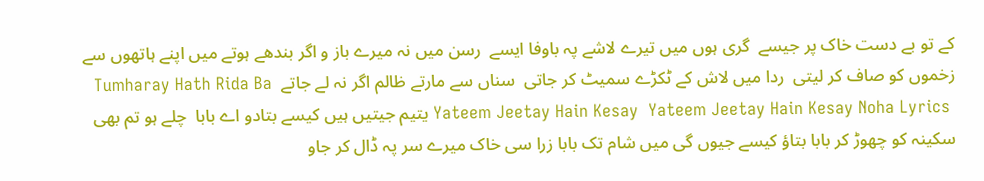کے تو بے دست خاک پر جیسے  گری ہوں میں تیرے لاشے پہ باوفا ایسے  رسن میں نہ میرے باز و اگر بندھے ہوتے میں اپنے ہاتھوں سے زخموں کو صاف کر لیتی  ردا میں لاش کے ٹکڑے سمیٹ کر جاتی  سناں سے مارتے ظالم اگر نہ لے جاتے  Tumharay Hath Rida Ba
 Yateem Jeetay Hain Kesay  Yateem Jeetay Hain Kesay Noha Lyrics یتیم جیتیں ہیں کیسے بتادو اے بابا  چلے ہو تم بھی سکینہ کو چھوڑ کر بابا بتاؤ کیسے جیوں گی میں شام تک بابا زرا سی خاک میرے سر پہ ڈال کر جاو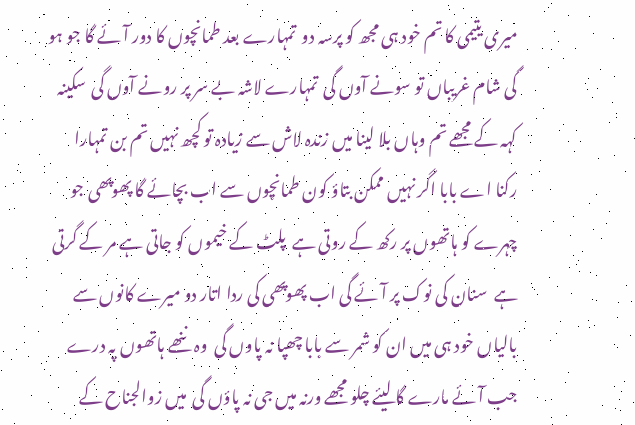میری یتیمی کا تم خود ہی مجھ کو پرسہ دو  تمہارے بعد طمانچوں کا دور آئے گا جو ہو گی شام غریباں تو سونے آوں گی  تمہارے لاشہ بے سر پر رونے آوں گی  سکینہ کہہ کے مجھے تم وہاں بلا لینا میں زندہ لاش سے زیادہ تو کچھ نہیں تم بن تمہارا رکنا اے بابا اگر نہیں ممکن بتاؤ کون طمانچوں سے اب بچائے گا پھوپھی جو چہرے کو ہاتھوں پر رکھ کے روتی ہے  پلٹ کے خیموں کو جاتی ہے مر کے گرتی ہے  سنان کی نوک پر آئے گی اب پھوپھی کی ردا اتار دو میرے کانوں سے بالیاں خود ہی میں ان کو شمر سے بابا چھپا نہ پاوں گی  وہ ننھے ہاتھوں پہ درے جب آئے مارے گا لیئے چلو مجھے ورنہ میں جی نہ پاؤں گی  میں زوالجناح کے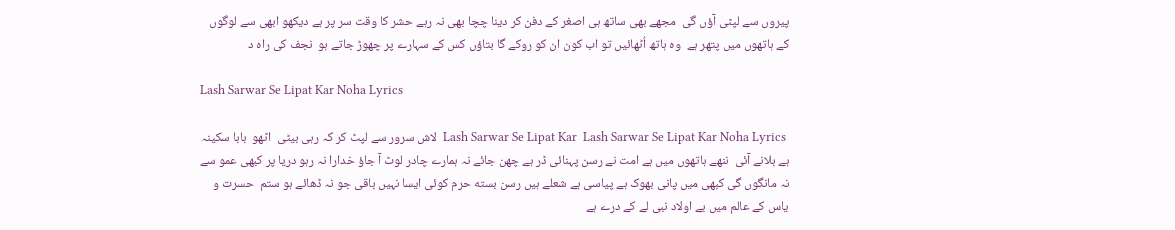پیروں سے لپٹی آؤں گی  مجھے بھی ساتھ ہی اصغر کے دفن کر دینا چچا بھی نہ رہے حشر کا وقت سر پر ہے دیکھو ابھی سے لوگوں کے ہاتھوں میں پتھر ہے  وہ ہاتھ اُٹھائیں تو اب کون ان کو روکے گا بتاؤں کس کے سہارے پر چھوڑ جاتے ہو  نجف کی راہ د

Lash Sarwar Se Lipat Kar Noha Lyrics

 Lash Sarwar Se Lipat Kar  Lash Sarwar Se Lipat Kar Noha Lyrics  لاش سرور سے لپٹ کر کہ رہی بیٹی  اٹھو  بابا سکینہ ہے بلانے آئی  ننھے ہاتھوں میں ہے امت نے رسن پہنائی ڈر ہے چھن جائے نہ ہمارے چادر لوٹ آ جاؤ خدارا نہ رہو دریا پر کبھی عمو سے نہ مانگوں گی کبھی میں پانی بھوک ہے پیاسی ہے شعلے ہیں رسن بسته حرم کوئی ایسا نہیں باقی جو نہ ڈھائے ہو ستم  حسرت و یاس کے عالم میں بے اولاد نبی لے کے درے ہے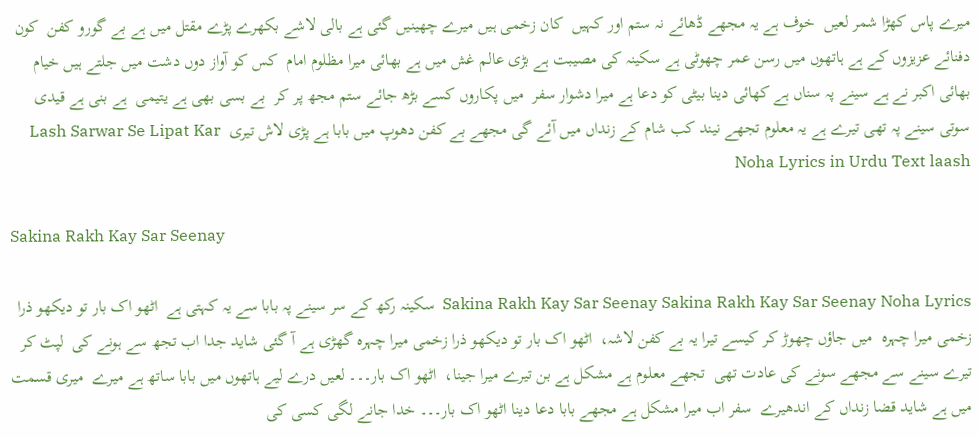میرے پاس کھڑا شمر لعیں  خوف ہے یہ مجھے ڈھائے نہ ستم اور کہیں  کان زخمی ہیں میرے چھینیں گئی ہے بالی لاشے بکھرے پڑے مقتل میں ہے بے گورو کفن  کون دفنائے عزیزوں کے ہے ہاتھوں میں رسن عمر چھوٹی ہے سکینہ کی مصیبت ہے بڑی عالم غش میں ہے بھائی میرا مظلوم امام  کس کو آواز دوں دشت میں جلتے ہیں خیام بھائی اکبر نے ہے سینے پہ سناں ہے کھائی دینا بیٹی کو دعا ہے میرا دشوار سفر  میں پکاروں کسے بڑھ جائے ستم مجھ پر کر  بے بسی بھی ہے یتیمی  ہے بنی ہے قیدی سوتی سینے پہ تھی تیرے ہے یہ معلوم تجھے نیند کب شام کے زنداں میں آئے گی مجھے بے کفن دھوپ میں بابا ہے پڑی لاش تیری  Lash Sarwar Se Lipat Kar Noha Lyrics in Urdu Text laash

Sakina Rakh Kay Sar Seenay

Sakina Rakh Kay Sar Seenay Sakina Rakh Kay Sar Seenay Noha Lyrics  سکینہ رکھ کے سر سینے پہ بابا سے یہ کہتی ہے  اٹھو اک بار تو دیکھو ذرا زخمی میرا چہرہ  میں جاؤں چھوڑ کر کیسے تیرا یہ بے کفن لاشہ،  اٹھو اک بار تو دیکھو ذرا زخمی میرا چہرہ گھڑی ہے آ گئی شاید جدا اب تجھ سے ہونے کی  لپٹ کر تیرے سینے سے مجھے سونے کی عادت تھی  تجھے معلوم ہے مشکل ہے بن تیرے میرا جینا،  اٹھو اک بار۔۔۔ لعیں درے لیے ہاتھوں میں بابا ساتھ ہے میرے  میری قسمت میں ہے شاید قضا زنداں کے اندھیرے  سفر اب میرا مشکل ہے مجھے بابا دعا دینا اٹھو اک بار۔۔۔ خدا جانے لگی کسی کی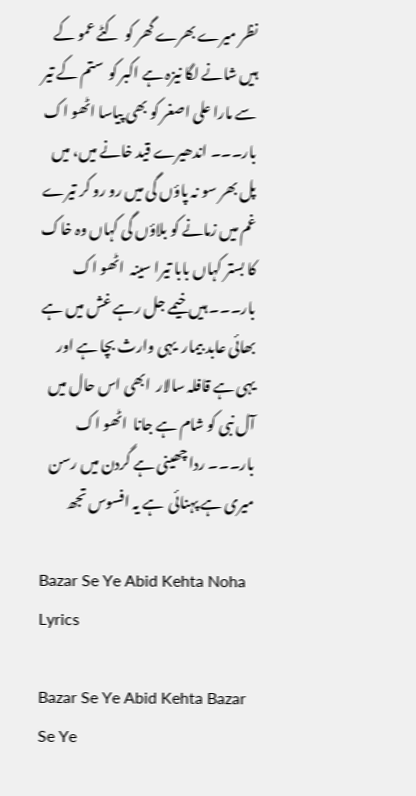نظر میرے بھرے گھر کو  کٹے عمو کے ہیں شانے لگا نیزہ ہے اکبر کو  ستم کے تیر سے مارا علی اصغر کو بھی پیاسا اٹھو اک بار۔۔۔ اندھیرے قید خانے میں، میں پل بھر سو نہ پاؤں گی میں رو رو کر تیرے غم میں زمانے کو بلاؤں گی کہاں وہ خاک کا بستر کہاں بابا تیرا سینہ  اٹھو اک بار۔۔۔ ہیں خیمے جل رہے غش میں ہے بھائی عابد بیمار  یہی وارث بچا ہے اور یہی ہے قافلہ سالار  ابھی اس حال میں آل نبی کو شام ہے جانا  اٹھو اک بار۔۔۔ ردا چھینی ہے گردن میں رسن میری ہے پہنائی  ہے یہ افسوس تجھ

Bazar Se Ye Abid Kehta Noha Lyrics

Bazar Se Ye Abid Kehta Bazar Se Ye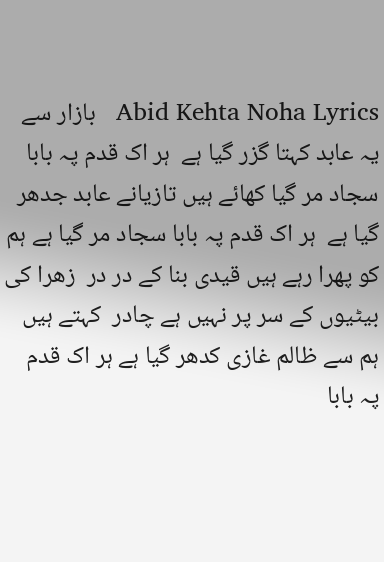Abid Kehta Noha Lyrics   بازار سے یہ عابد کہتا گزر گیا ہے  ہر اک قدم پہ بابا سجاد مر گیا کھائے ہیں تازیانے عابد جدھر گیا ہے  ہر اک قدم پہ بابا سجاد مر گیا ہے ہم کو پھرا رہے ہیں قیدی بنا کے در در  زھرا کی بیٹیوں کے سر پر نہیں ہے چادر  کہتے ہیں ہم سے ظالم غازی کدھر گیا ہے ہر اک قدم پہ بابا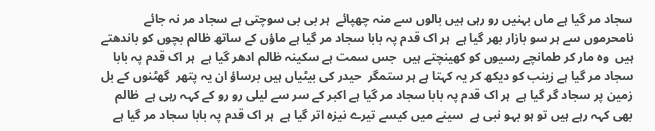سجاد مر گیا ہے ماں بہنیں رو رہی ہیں بالوں سے منہ چھپائے  ہر بی بی سوچتی ہے سجاد مر نہ جائے  نامحرموں سے ہر سو بازار بھر گیا ہے  ہر اک قدم پہ بابا سجاد مر گیا ہے ماؤں کے ساتھ ظالم بچوں کو باندھتے ہیں  وه مار کر طمانچے رسیوں کو کھینچتے ہیں  جس سمت ہے سکینہ ظالم ادھر گیا ہے  ہر اک قدم پہ بابا سجاد مر گیا ہے زینب کو دیکھ کر یہ کہتا ہے ہر ستمگر  حیدر کی بیٹیاں ہیں برساؤ ان یہ پتھر  گھٹنوں کے بل زمین پر سجاد گر گیا ہے  ہر اک قدم پہ بابا سجاد مر گیا ہے اکبر کے سر سے لیلی رو رو کے کہہ رہی ہے  ظالم بھی کہہ رہے ہیں تو ہو بہو نبی ہے  سینے میں کیسے تیرے نیزہ اتر گیا ہے  ہر اک قدم پہ بابا سجاد مر گیا ہے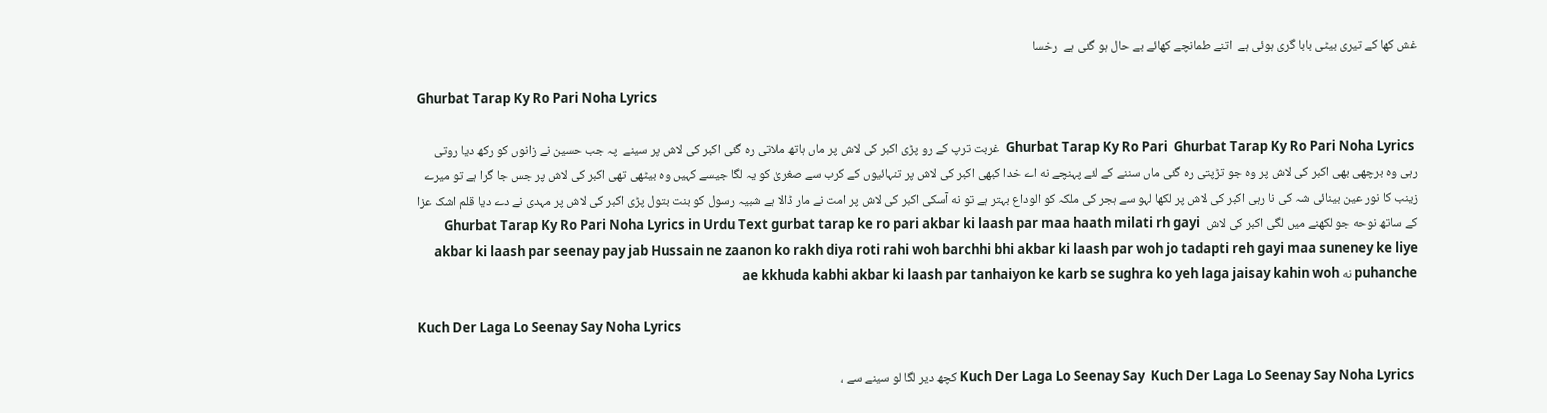غش کھا کے تیری بیٹی بابا گری ہوئی ہے  اتنے طمانچے کھائے بے حال ہو گئی ہے  رخسا

Ghurbat Tarap Ky Ro Pari Noha Lyrics

 Ghurbat Tarap Ky Ro Pari  Ghurbat Tarap Ky Ro Pari Noha Lyrics  غربت ترپ کے رو پڑی اکبر کی لاش پر ماں ہاتھ ملاتی ره گئی اکبر کی لاش پر سینے  پہ جب حسین نے زانوں کو رکھ دیا روتی رہی وہ برچھی بھی اکبر کی لاش پر وہ جو تڑپتی رہ گئی ماں سننے کے لئے پہنچے نه اے خدا کبھی اکبر کی لاش پر تنہائیوں کے کرب سے صغریٰ کو یہ لگا جیسے کہیں وہ بیٹھی تھی اکبر کی لاش پر جس جا گرا ہے تو میرے زینب کا نور عین بینائی شہ کی نا رہی اکبر کی لاش پر لکھا لہو سے ہجر کی ملکہ کو الوداع بہتر ہے تو نه آسکی اکبر کی لاش پر امت نے مار ڈالا ہے شبیہ رسول کو بنت بتول پڑی اکبر کی لاش پر مہدی نے دے دیا قلم اشک عزا کے ساتھ نوحه جو لکھنے میں لگی اکبر کی لاش  Ghurbat Tarap Ky Ro Pari Noha Lyrics in Urdu Text gurbat tarap ke ro pari akbar ki laash par maa haath milati rh gayi akbar ki laash par seenay pay jab Hussain ne zaanon ko rakh diya roti rahi woh barchhi bhi akbar ki laash par woh jo tadapti reh gayi maa suneney ke liye puhanche نه ae kkhuda kabhi akbar ki laash par tanhaiyon ke karb se sughra ko yeh laga jaisay kahin woh

Kuch Der Laga Lo Seenay Say Noha Lyrics

 Kuch Der Laga Lo Seenay Say  Kuch Der Laga Lo Seenay Say Noha Lyrics کچھ دیر لگا لو سینے سے ،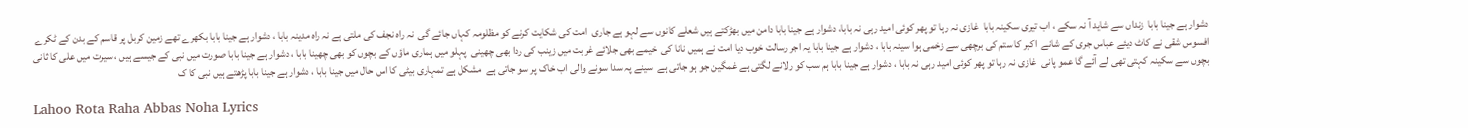دشوار ہے جینا بابا  زنداں سے شاید آ نہ سکے ، اب تیری سکینہ بابا  غازی نہ رہا تو پھر کوئی امید رہی نہ بابا، دشوار ہے جینا بابا دامن میں بھڑکتے ہیں شعلے کانوں سے لہو ہے جاری  امت کی شکایت کرنے کو مظلومہ کہاں جائے گی  نہ راہ نجف کی ملتی ہے نہ راہ مدینہ بابا ، دشوار ہے جینا بابا بکھرے تھے زمین کربل پر قاسم کے بدن کے ٹکرے  افسوس شقی نے کاٹ دیئے عباس جری کے شانے  اکبر کا ستم کی برچھی سے زخمی ہوا سینہ بابا ، دشوار ہے جینا بابا یہ اجر رسالت خوب دیا امت نے ہمیں نانا کی  خیمے بھی جلائے غربت میں زینب کی ردا بھی چھینی  پہلو میں ہماری ماؤں کے بچوں کو بھی چھینا بابا ، دشوار ہے جینا بابا صورت میں نبی کے جیسے ہیں ، سیرت میں علی کا ثانی  بچوں سے سکینہ کہتی تھی لے آئے گا عمو پانی  غازی نہ رہا تو پھر کوئی امید رہی نہ بابا ، دشوار ہے جینا بابا ہم سب کو رلانے لگتی ہے غمگین جو ہو جاتی ہے  سینے پہ سدا سونے والی اب خاک پر سو جاتی ہے  مشکل ہے تمہاری بیٹی کا اس حال میں جینا بابا ، دشوار ہے جینا بابا پڑھتے ہیں نبی کا ک

Lahoo Rota Raha Abbas Noha Lyrics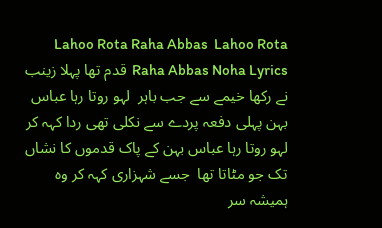Lahoo Rota Raha Abbas  Lahoo Rota Raha Abbas Noha Lyrics  قدم تھا پہلا زینب نے رکھا خیمے سے جب باہر  لہو روتا رہا عباس  بہن پہلی دفعہ پردے سے نکلی تھی ردا کہہ کر  لہو روتا رہا عباس بہن کے پاک قدموں کا نشاں تک جو مٹاتا تھا  جسے شہزاری کہہ کر وہ ہمیشہ سر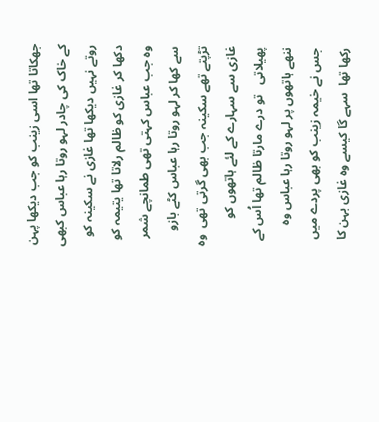جھکاتا تھا اسی زینب کو جب دیکھا پہن کے خاک کی چادر لہو روتا رہا عباس کبھی روتے نہیں دیکھا تھا غازی نے سکینہ کو دکھا کر غازی کو ظالم رلاتا تھا یتیمہ کو وہ جب عباس کہتی تھی طمانچے شمر سے کھا کر لہو روتا رہا عباس کٹے بازو تڑپتے تھے سکینہ جب بھی گرتی تھی  وہ غازی سے سہارے کے لئے ہاتھوں کو پھیلاتی   تو درے مارتا ظالم تھا اُس کے ننھے ہاتھوں پر لہو روتا رہا عباس وہ جس نے خیمہ زینب کو بھی پردے میں رکھا تھا  سہے گا کیسے وہ غازی بہن کا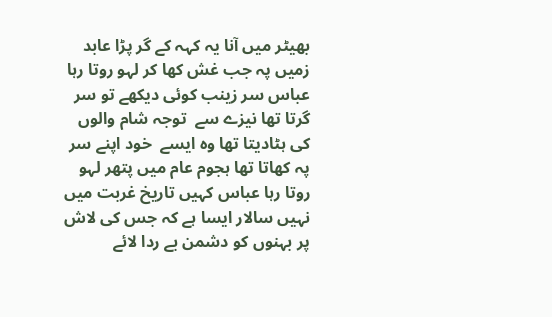بھیٹر میں آنا یہ کہہ کے گر پڑا عابد زمیں پہ جب غش کھا کر لہو روتا رہا عباس سر زینب کوئی دیکھے تو سر گرتا تھا نیزے سے  توجہ شام والوں کی ہٹادیتا تھا وہ ایسے  خود اپنے سر پہ کھاتا تھا ہجوم عام میں پتھر لہو روتا رہا عباس کہیں تاریخ غربت میں نہیں سالار ایسا ہے کہ جس کی لاش پر بہنوں کو دشمن بے ردا لائے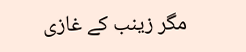مگر زینب کے غازی